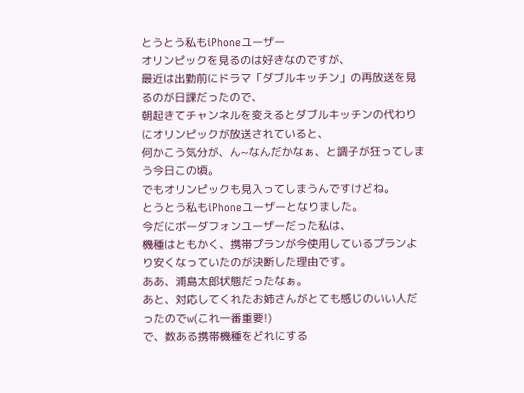とうとう私もiPhoneユーザー
オリンピックを見るのは好きなのですが、
最近は出勤前にドラマ「ダブルキッチン」の再放送を見るのが日課だったので、
朝起きてチャンネルを変えるとダブルキッチンの代わりにオリンピックが放送されていると、
何かこう気分が、ん~なんだかなぁ、と調子が狂ってしまう今日この頃。
でもオリンピックも見入ってしまうんですけどね。
とうとう私もiPhoneユーザーとなりました。
今だにボーダフォンユーザーだった私は、
機種はともかく、携帯プランが今使用しているプランより安くなっていたのが決断した理由です。
ああ、浦島太郎状態だったなぁ。
あと、対応してくれたお姉さんがとても感じのいい人だったのでw(これ一番重要!)
で、数ある携帯機種をどれにする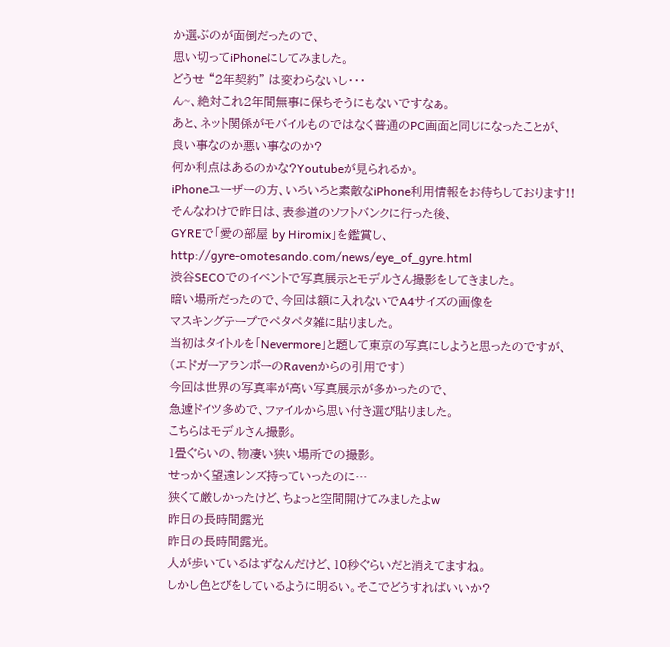か選ぶのが面倒だったので、
思い切ってiPhoneにしてみました。
どうせ “2年契約” は変わらないし・・・
ん~、絶対これ2年間無事に保ちそうにもないですなぁ。
あと、ネット関係がモバイルものではなく普通のPC画面と同じになったことが、
良い事なのか悪い事なのか?
何か利点はあるのかな?Youtubeが見られるか。
iPhoneユーザーの方、いろいろと素敵なiPhone利用情報をお待ちしております!!
そんなわけで昨日は、表参道のソフトバンクに行った後、
GYREで「愛の部屋 by Hiromix」を鑑賞し、
http://gyre-omotesando.com/news/eye_of_gyre.html
渋谷SECOでのイベントで写真展示とモデルさん撮影をしてきました。
暗い場所だったので、今回は額に入れないでA4サイズの画像を
マスキングテープでペタペタ雑に貼りました。
当初はタイトルを「Nevermore」と題して東京の写真にしようと思ったのですが、
(エドガーアランポーのRavenからの引用です)
今回は世界の写真率が高い写真展示が多かったので、
急遽ドイツ多めで、ファイルから思い付き選び貼りました。
こちらはモデルさん撮影。
1畳ぐらいの、物凄い狭い場所での撮影。
せっかく望遠レンズ持っていったのに…
狭くて厳しかったけど、ちょっと空間開けてみましたよw
昨日の長時間露光
昨日の長時間露光。
人が歩いているはずなんだけど、10秒ぐらいだと消えてますね。
しかし色とびをしているように明るい。そこでどうすればいいか?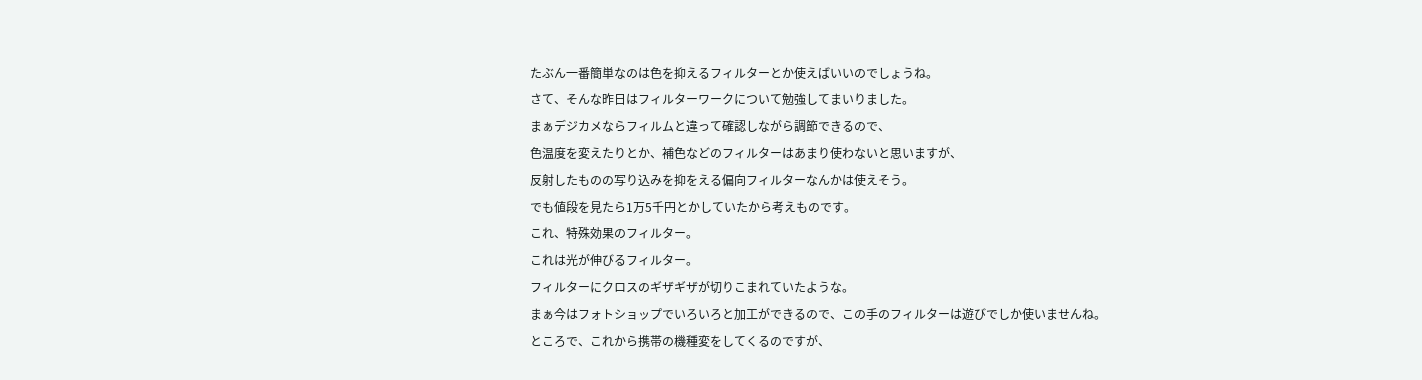たぶん一番簡単なのは色を抑えるフィルターとか使えばいいのでしょうね。
さて、そんな昨日はフィルターワークについて勉強してまいりました。
まぁデジカメならフィルムと違って確認しながら調節できるので、
色温度を変えたりとか、補色などのフィルターはあまり使わないと思いますが、
反射したものの写り込みを抑をえる偏向フィルターなんかは使えそう。
でも値段を見たら1万5千円とかしていたから考えものです。
これ、特殊効果のフィルター。
これは光が伸びるフィルター。
フィルターにクロスのギザギザが切りこまれていたような。
まぁ今はフォトショップでいろいろと加工ができるので、この手のフィルターは遊びでしか使いませんね。
ところで、これから携帯の機種変をしてくるのですが、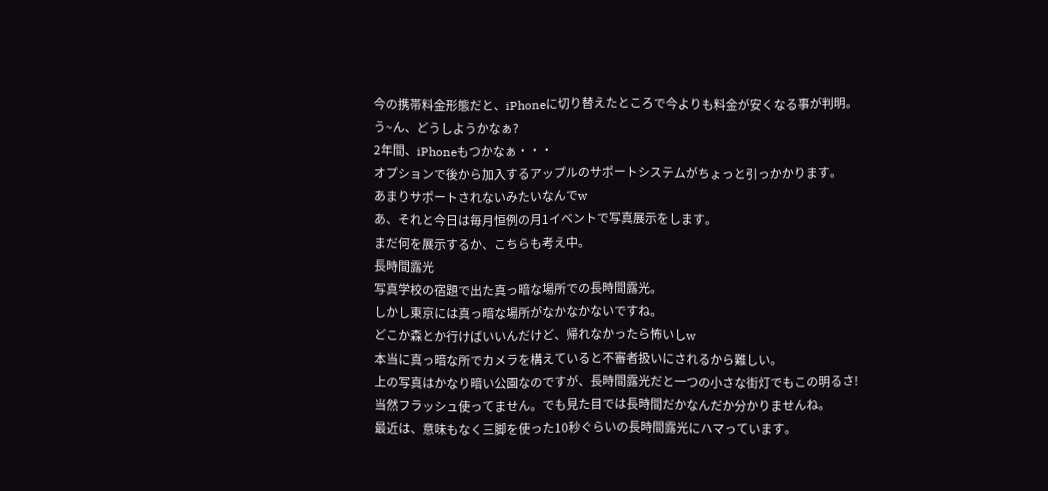今の携帯料金形態だと、iPhoneに切り替えたところで今よりも料金が安くなる事が判明。
う~ん、どうしようかなぁ?
2年間、iPhoneもつかなぁ・・・
オプションで後から加入するアップルのサポートシステムがちょっと引っかかります。
あまりサポートされないみたいなんでw
あ、それと今日は毎月恒例の月1イベントで写真展示をします。
まだ何を展示するか、こちらも考え中。
長時間露光
写真学校の宿題で出た真っ暗な場所での長時間露光。
しかし東京には真っ暗な場所がなかなかないですね。
どこか森とか行けばいいんだけど、帰れなかったら怖いしw
本当に真っ暗な所でカメラを構えていると不審者扱いにされるから難しい。
上の写真はかなり暗い公園なのですが、長時間露光だと一つの小さな街灯でもこの明るさ!
当然フラッシュ使ってません。でも見た目では長時間だかなんだか分かりませんね。
最近は、意味もなく三脚を使った10秒ぐらいの長時間露光にハマっています。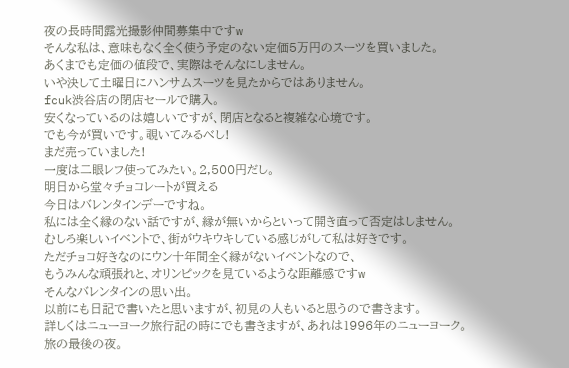夜の長時間露光撮影仲間募集中ですw
そんな私は、意味もなく全く使う予定のない定価5万円のスーツを買いました。
あくまでも定価の値段で、実際はそんなにしません。
いや決して土曜日にハンサムスーツを見たからではありません。
fcuk渋谷店の閉店セールで購入。
安くなっているのは嬉しいですが、閉店となると複雑な心境です。
でも今が買いです。覗いてみるべし!
まだ売っていました!
一度は二眼レフ使ってみたい。2,500円だし。
明日から堂々チョコレートが買える
今日はバレンタインデーですね。
私には全く縁のない話ですが、縁が無いからといって開き直って否定はしません。
むしろ楽しいイベントで、街がウキウキしている感じがして私は好きです。
ただチョコ好きなのにウン十年間全く縁がないイベントなので、
もうみんな頑張れと、オリンピックを見ているような距離感ですw
そんなバレンタインの思い出。
以前にも日記で書いたと思いますが、初見の人もいると思うので書きます。
詳しくはニューヨーク旅行記の時にでも書きますが、あれは1996年のニューヨーク。
旅の最後の夜。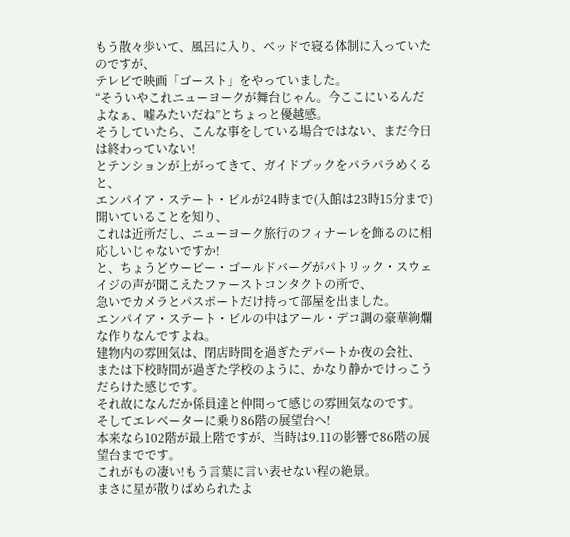もう散々歩いて、風呂に入り、ベッドで寝る体制に入っていたのですが、
テレビで映画「ゴースト」をやっていました。
“そういやこれニューヨークが舞台じゃん。今ここにいるんだよなぁ、嘘みたいだね”とちょっと優越感。
そうしていたら、こんな事をしている場合ではない、まだ今日は終わっていない!
とテンションが上がってきて、ガイドブックをパラパラめくると、
エンパイア・ステート・ビルが24時まで(入館は23時15分まで)開いていることを知り、
これは近所だし、ニューヨーク旅行のフィナーレを飾るのに相応しいじゃないですか!
と、ちょうどウーピー・ゴールドバーグがパトリック・スウェイジの声が聞こえたファーストコンタクトの所で、
急いでカメラとパスポートだけ持って部屋を出ました。
エンパイア・ステート・ビルの中はアール・デコ調の豪華絢爛な作りなんですよね。
建物内の雰囲気は、閉店時間を過ぎたデパートか夜の会社、
または下校時間が過ぎた学校のように、かなり静かでけっこうだらけた感じです。
それ故になんだか係員達と仲間って感じの雰囲気なのです。
そしてエレベーターに乗り86階の展望台へ!
本来なら102階が最上階ですが、当時は9.11の影響で86階の展望台までです。
これがもの凄い!もう言葉に言い表せない程の絶景。
まさに星が散りばめられたよ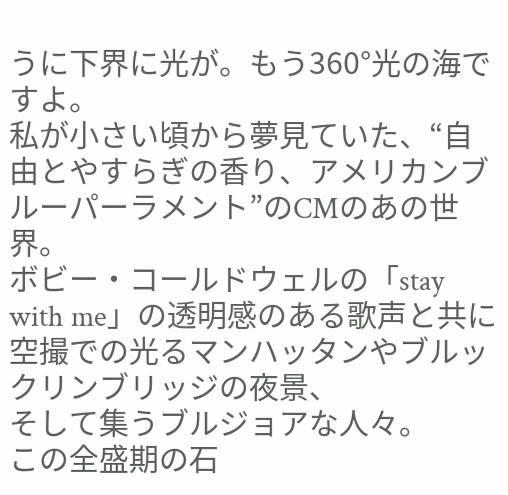うに下界に光が。もう360°光の海ですよ。
私が小さい頃から夢見ていた、“自由とやすらぎの香り、アメリカンブルーパーラメント”のCMのあの世界。
ボビー・コールドウェルの「stay with me」の透明感のある歌声と共に
空撮での光るマンハッタンやブルックリンブリッジの夜景、
そして集うブルジョアな人々。
この全盛期の石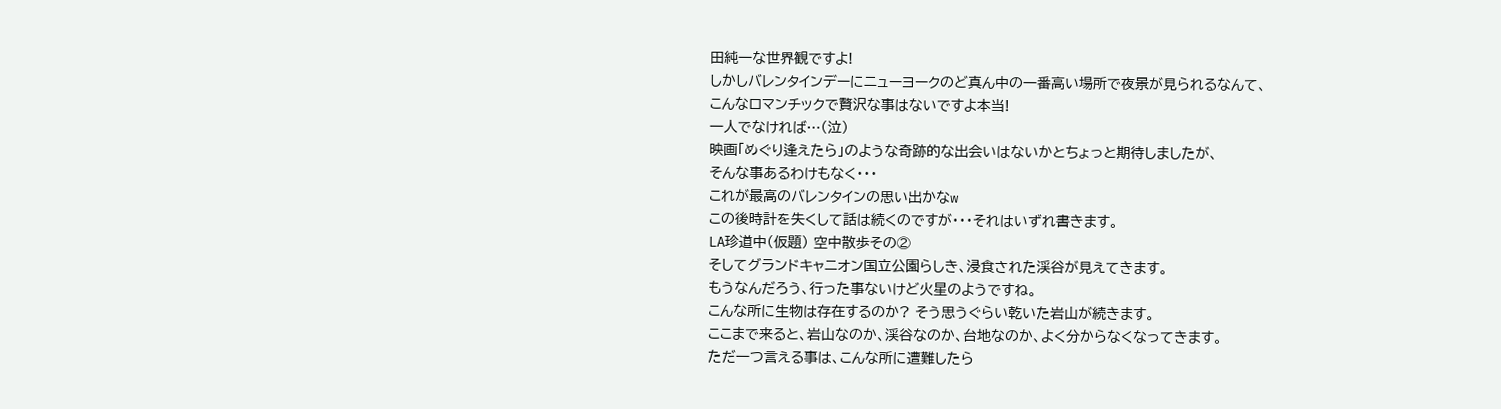田純一な世界観ですよ!
しかしバレンタインデーにニューヨークのど真ん中の一番高い場所で夜景が見られるなんて、
こんなロマンチックで贅沢な事はないですよ本当!
一人でなければ…(泣)
映画「めぐり逢えたら」のような奇跡的な出会いはないかとちょっと期待しましたが、
そんな事あるわけもなく・・・
これが最高のバレンタインの思い出かなw
この後時計を失くして話は続くのですが・・・それはいずれ書きます。
LA珍道中(仮題) 空中散歩その②
そしてグランドキャニオン国立公園らしき、浸食された渓谷が見えてきます。
もうなんだろう、行った事ないけど火星のようですね。
こんな所に生物は存在するのか? そう思うぐらい乾いた岩山が続きます。
ここまで来ると、岩山なのか、渓谷なのか、台地なのか、よく分からなくなってきます。
ただ一つ言える事は、こんな所に遭難したら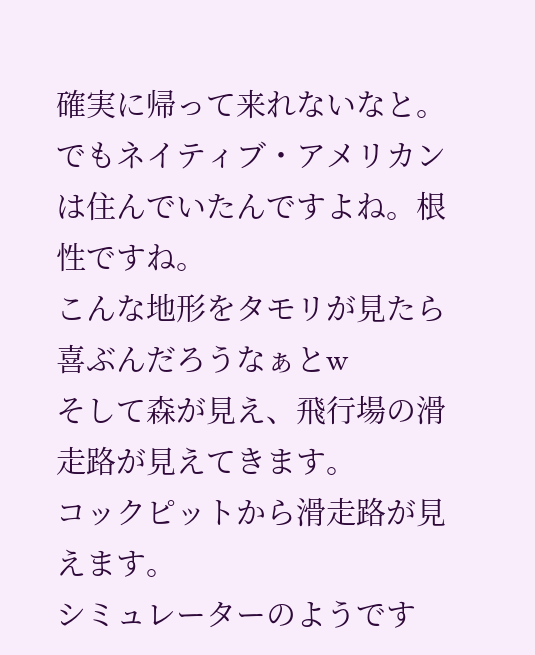確実に帰って来れないなと。
でもネイティブ・アメリカンは住んでいたんですよね。根性ですね。
こんな地形をタモリが見たら喜ぶんだろうなぁとw
そして森が見え、飛行場の滑走路が見えてきます。
コックピットから滑走路が見えます。
シミュレーターのようです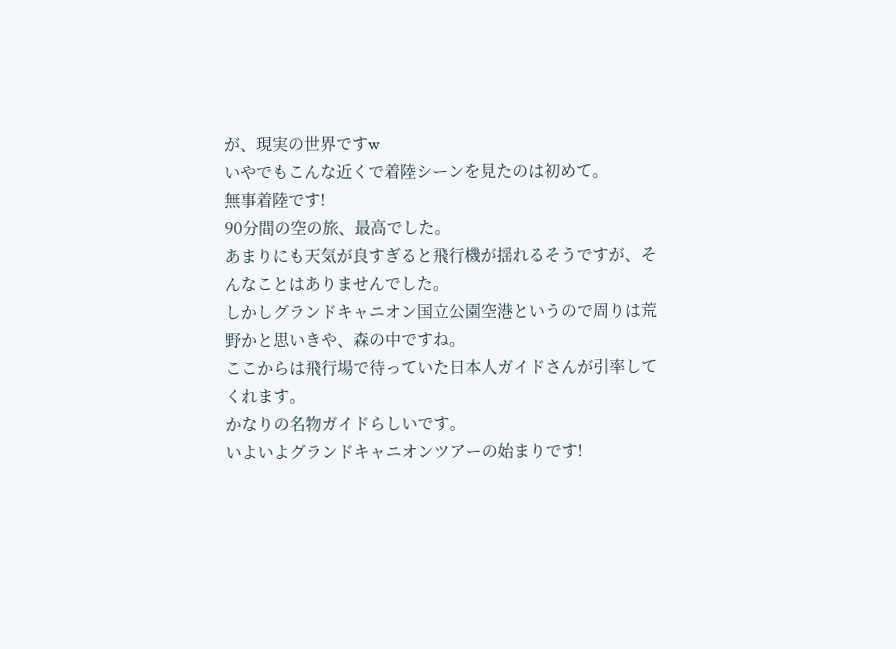が、現実の世界ですw
いやでもこんな近くで着陸シーンを見たのは初めて。
無事着陸です!
90分間の空の旅、最高でした。
あまりにも天気が良すぎると飛行機が揺れるそうですが、そんなことはありませんでした。
しかしグランドキャニオン国立公園空港というので周りは荒野かと思いきや、森の中ですね。
ここからは飛行場で待っていた日本人ガイドさんが引率してくれます。
かなりの名物ガイドらしいです。
いよいよグランドキャニオンツアーの始まりです!